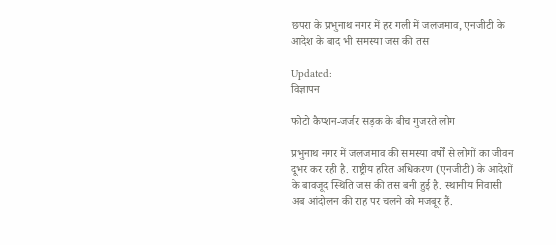छपरा के प्रभुनाथ नगर में हर गली में जलजमाव, एनजीटी के आदेश के बाद भी समस्या जस की तस

Updated:
विज्ञापन

फोटो कैप्शन-जर्जर सड़क के बीच गुजरते लोग

प्रभुनाथ नगर में जलजमाव की समस्या वर्षों से लोगों का जीवन दूभर कर रही है. राष्ट्रीय हरित अधिकरण (एनजीटी) के आदेशों के बावजूद स्थिति जस की तस बनी हुई है. स्थानीय निवासी अब आंदोलन की राह पर चलने को मजबूर हैं.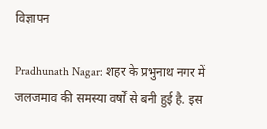विज्ञापन

Pradhunath Nagar: शहर के प्रभुनाथ नगर में जलजमाव की समस्या वर्षों से बनी हुई है. इस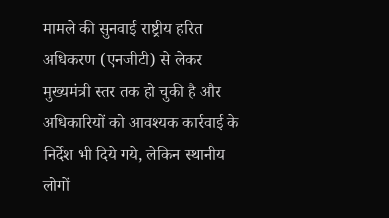मामले की सुनवाई राष्ट्रीय हरित अधिकरण (एनजीटी) से लेकर मुख्यमंत्री स्तर तक हो चुकी है और अधिकारियों को आवश्यक कार्रवाई के निर्देश भी दिये गये, लेकिन स्थानीय लोगों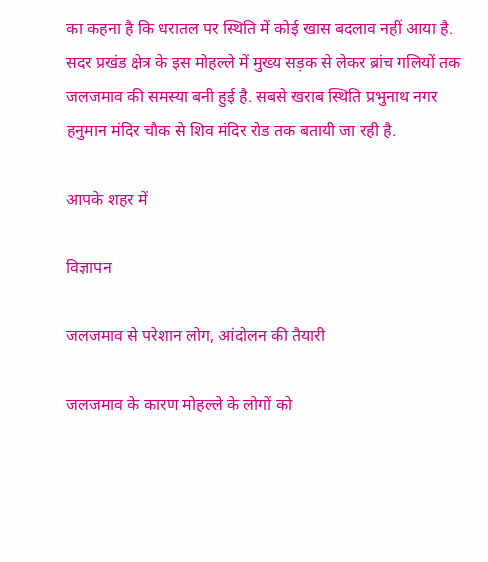का कहना है कि धरातल पर स्थिति में कोई खास बदलाव नहीं आया है. सदर प्रखंड क्षेत्र के इस मोहल्ले में मुख्य सड़क से लेकर ब्रांच गलियों तक जलजमाव की समस्या बनी हुई है. सबसे खराब स्थिति प्रभुनाथ नगर हनुमान मंदिर चौक से शिव मंदिर रोड तक बतायी जा रही है.

आपके शहर में

विज्ञापन

जलजमाव से परेशान लोग, आंदोलन की तैयारी

जलजमाव के कारण मोहल्ले के लोगों को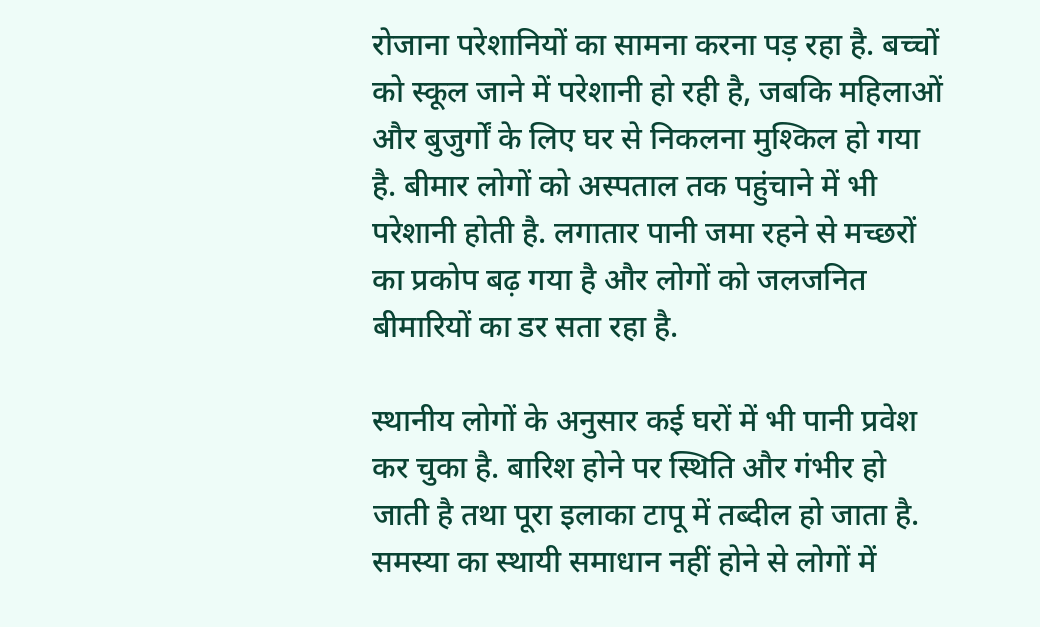रोजाना परेशानियों का सामना करना पड़ रहा है. बच्चों को स्कूल जाने में परेशानी हो रही है, जबकि महिलाओं और बुजुर्गों के लिए घर से निकलना मुश्किल हो गया है. बीमार लोगों को अस्पताल तक पहुंचाने में भी परेशानी होती है. लगातार पानी जमा रहने से मच्छरों का प्रकोप बढ़ गया है और लोगों को जलजनित बीमारियों का डर सता रहा है.

स्थानीय लोगों के अनुसार कई घरों में भी पानी प्रवेश कर चुका है. बारिश होने पर स्थिति और गंभीर हो जाती है तथा पूरा इलाका टापू में तब्दील हो जाता है. समस्या का स्थायी समाधान नहीं होने से लोगों में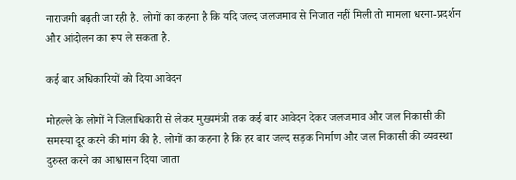नाराजगी बढ़ती जा रही है. लोगों का कहना है कि यदि जल्द जलजमाव से निजात नहीं मिली तो मामला धरना-प्रदर्शन और आंदोलन का रूप ले सकता है.

कई बार अधिकारियों को दिया आवेदन

मोहल्ले के लोगों ने जिलाधिकारी से लेकर मुख्यमंत्री तक कई बार आवेदन देकर जलजमाव और जल निकासी की समस्या दूर करने की मांग की है. लोगों का कहना है कि हर बार जल्द सड़क निर्माण और जल निकासी की व्यवस्था दुरुस्त करने का आश्वासन दिया जाता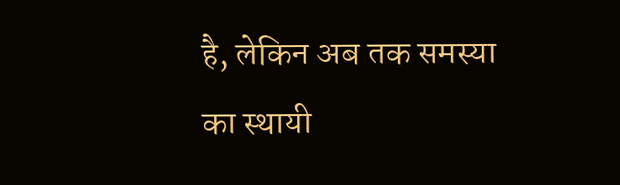है, लेकिन अब तक समस्या का स्थायी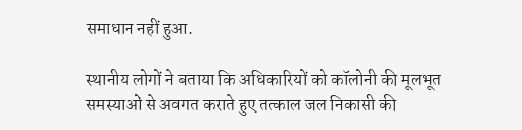समाधान नहीं हुआ.

स्थानीय लोगों ने बताया कि अधिकारियों को कॉलोनी की मूलभूत समस्याओं से अवगत कराते हुए तत्काल जल निकासी की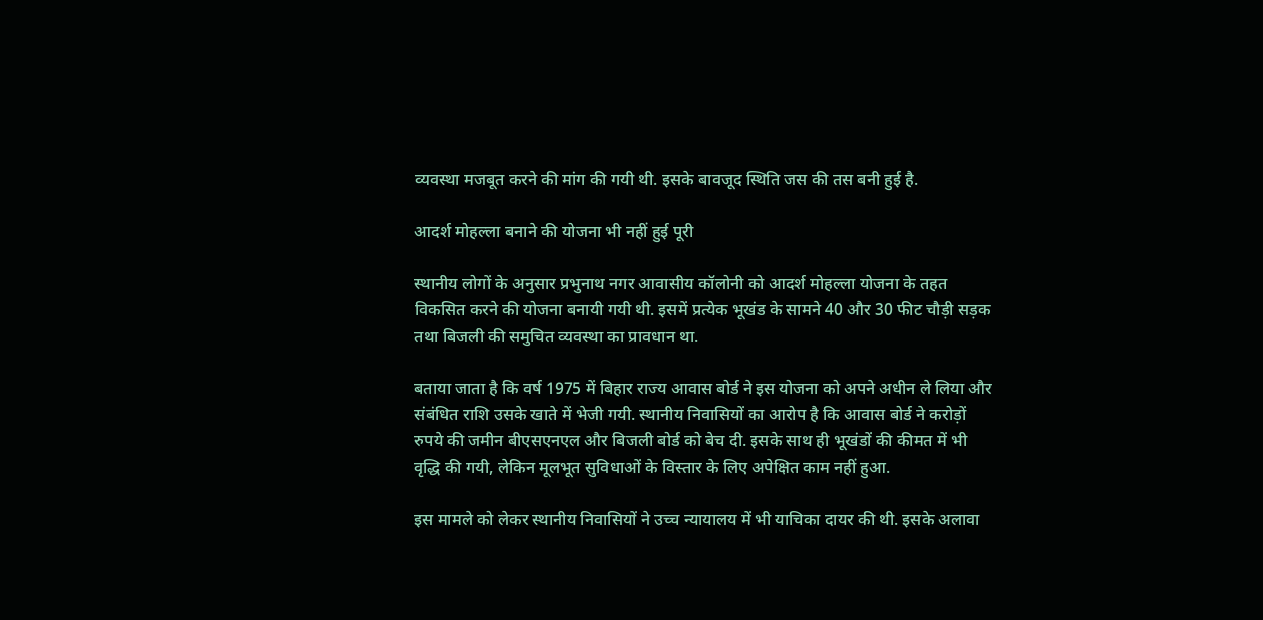व्यवस्था मजबूत करने की मांग की गयी थी. इसके बावजूद स्थिति जस की तस बनी हुई है.

आदर्श मोहल्ला बनाने की योजना भी नहीं हुई पूरी

स्थानीय लोगों के अनुसार प्रभुनाथ नगर आवासीय कॉलोनी को आदर्श मोहल्ला योजना के तहत विकसित करने की योजना बनायी गयी थी. इसमें प्रत्येक भूखंड के सामने 40 और 30 फीट चौड़ी सड़क तथा बिजली की समुचित व्यवस्था का प्रावधान था.

बताया जाता है कि वर्ष 1975 में बिहार राज्य आवास बोर्ड ने इस योजना को अपने अधीन ले लिया और संबंधित राशि उसके खाते में भेजी गयी. स्थानीय निवासियों का आरोप है कि आवास बोर्ड ने करोड़ों रुपये की जमीन बीएसएनएल और बिजली बोर्ड को बेच दी. इसके साथ ही भूखंडों की कीमत में भी वृद्धि की गयी, लेकिन मूलभूत सुविधाओं के विस्तार के लिए अपेक्षित काम नहीं हुआ.

इस मामले को लेकर स्थानीय निवासियों ने उच्च न्यायालय में भी याचिका दायर की थी. इसके अलावा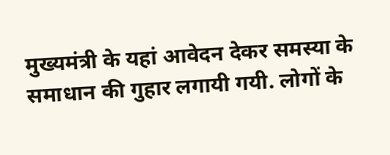मुख्यमंत्री के यहां आवेदन देकर समस्या के समाधान की गुहार लगायी गयी. लोगों के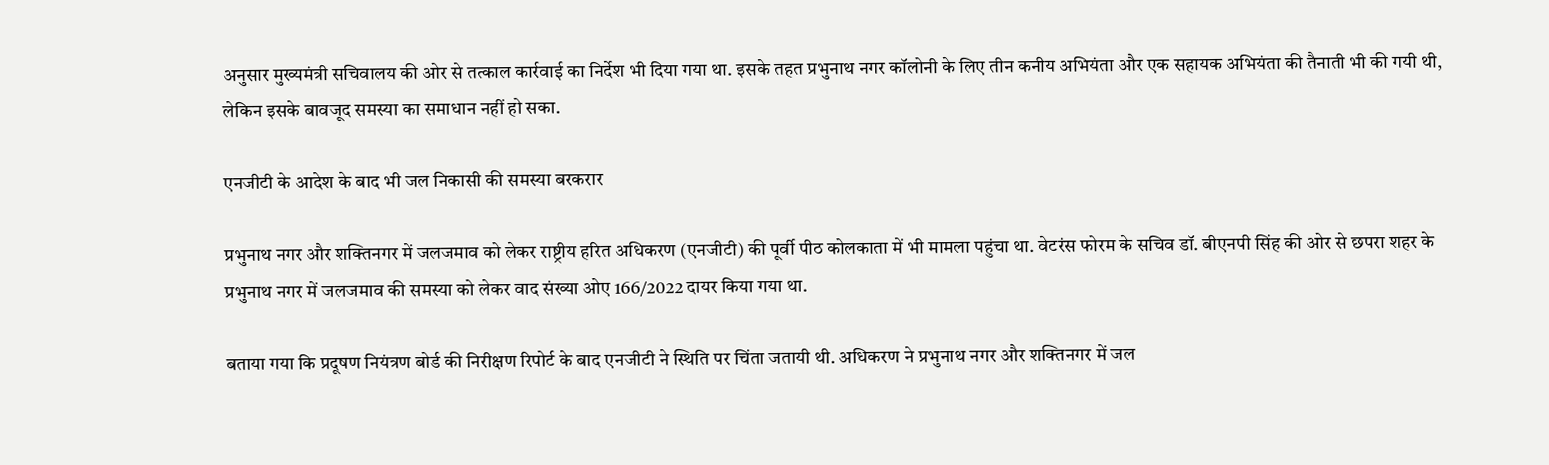अनुसार मुख्यमंत्री सचिवालय की ओर से तत्काल कार्रवाई का निर्देश भी दिया गया था. इसके तहत प्रभुनाथ नगर कॉलोनी के लिए तीन कनीय अभियंता और एक सहायक अभियंता की तैनाती भी की गयी थी, लेकिन इसके बावजूद समस्या का समाधान नहीं हो सका.

एनजीटी के आदेश के बाद भी जल निकासी की समस्या बरकरार

प्रभुनाथ नगर और शक्तिनगर में जलजमाव को लेकर राष्ट्रीय हरित अधिकरण (एनजीटी) की पूर्वी पीठ कोलकाता में भी मामला पहुंचा था. वेटरंस फोरम के सचिव डॉ. बीएनपी सिंह की ओर से छपरा शहर के प्रभुनाथ नगर में जलजमाव की समस्या को लेकर वाद संख्या ओए 166/2022 दायर किया गया था.

बताया गया कि प्रदूषण नियंत्रण बोर्ड की निरीक्षण रिपोर्ट के बाद एनजीटी ने स्थिति पर चिंता जतायी थी. अधिकरण ने प्रभुनाथ नगर और शक्तिनगर में जल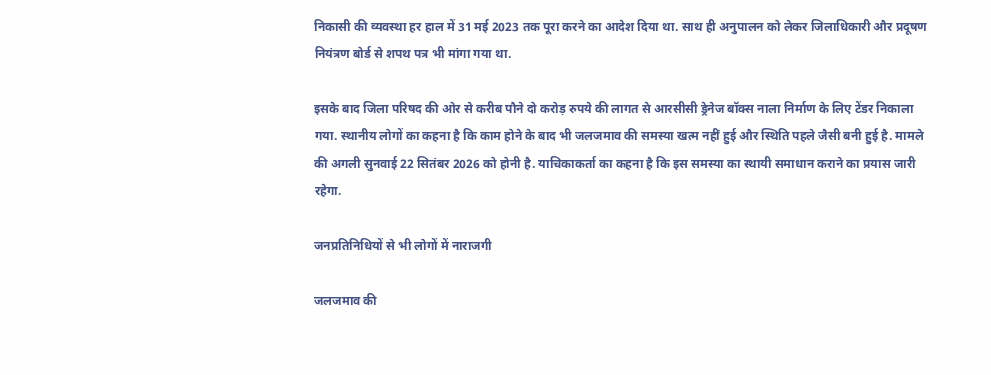निकासी की व्यवस्था हर हाल में 31 मई 2023 तक पूरा करने का आदेश दिया था. साथ ही अनुपालन को लेकर जिलाधिकारी और प्रदूषण नियंत्रण बोर्ड से शपथ पत्र भी मांगा गया था.

इसके बाद जिला परिषद की ओर से करीब पौने दो करोड़ रुपये की लागत से आरसीसी ड्रेनेज बॉक्स नाला निर्माण के लिए टेंडर निकाला गया. स्थानीय लोगों का कहना है कि काम होने के बाद भी जलजमाव की समस्या खत्म नहीं हुई और स्थिति पहले जैसी बनी हुई है. मामले की अगली सुनवाई 22 सितंबर 2026 को होनी है. याचिकाकर्ता का कहना है कि इस समस्या का स्थायी समाधान कराने का प्रयास जारी रहेगा.

जनप्रतिनिधियों से भी लोगों में नाराजगी

जलजमाव की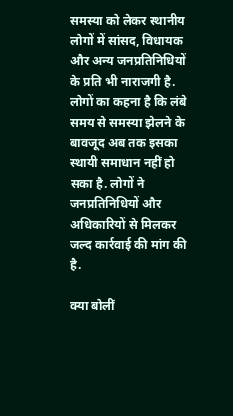समस्या को लेकर स्थानीय लोगों में सांसद, विधायक और अन्य जनप्रतिनिधियों के प्रति भी नाराजगी है. लोगों का कहना है कि लंबे समय से समस्या झेलने के बावजूद अब तक इसका स्थायी समाधान नहीं हो सका है. लोगों ने जनप्रतिनिधियों और अधिकारियों से मिलकर जल्द कार्रवाई की मांग की है.

क्या बोलीं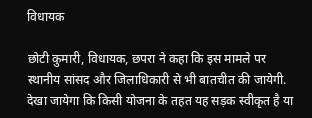विधायक

छोटी कुमारी, विधायक, छपरा ने कहा कि इस मामले पर स्थानीय सांसद और जिलाधिकारी से भी बातचीत की जायेगी. देखा जायेगा कि किसी योजना के तहत यह सड़क स्वीकृत है या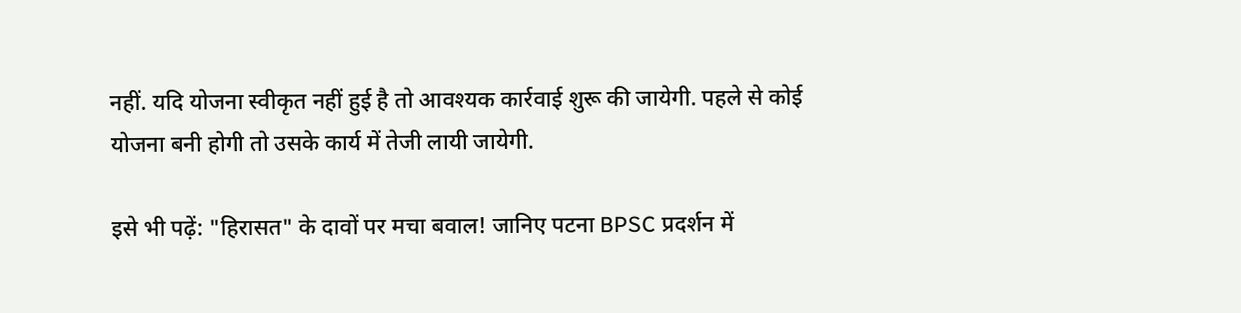नहीं. यदि योजना स्वीकृत नहीं हुई है तो आवश्यक कार्रवाई शुरू की जायेगी. पहले से कोई योजना बनी होगी तो उसके कार्य में तेजी लायी जायेगी.

इसे भी पढ़ें: "हिरासत" के दावों पर मचा बवाल! जानिए पटना BPSC प्रदर्शन में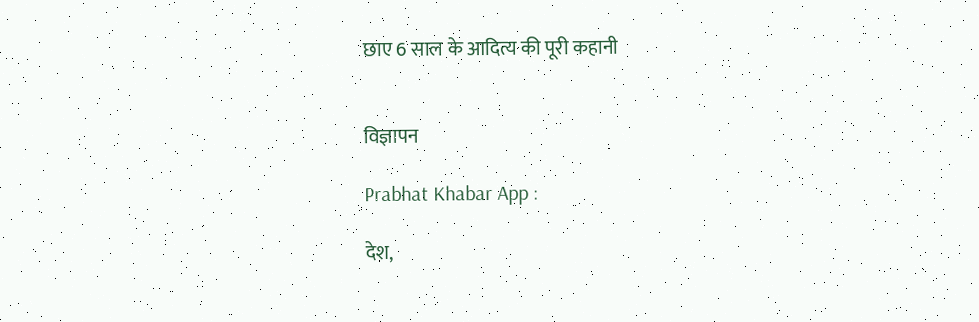छाए 6 साल के आदित्य की पूरी कहानी


विज्ञापन

Prabhat Khabar App :

देश,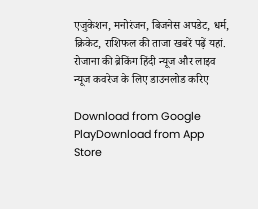एजुकेशन, मनोरंजन, बिजनेस अपडेट, धर्म, क्रिकेट, राशिफल की ताजा खबरें पढ़ें यहां. रोजाना की ब्रेकिंग हिंदी न्यूज और लाइव न्यूज कवरेज के लिए डाउनलोड करिए

Download from Google PlayDownload from App Store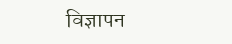विज्ञापन